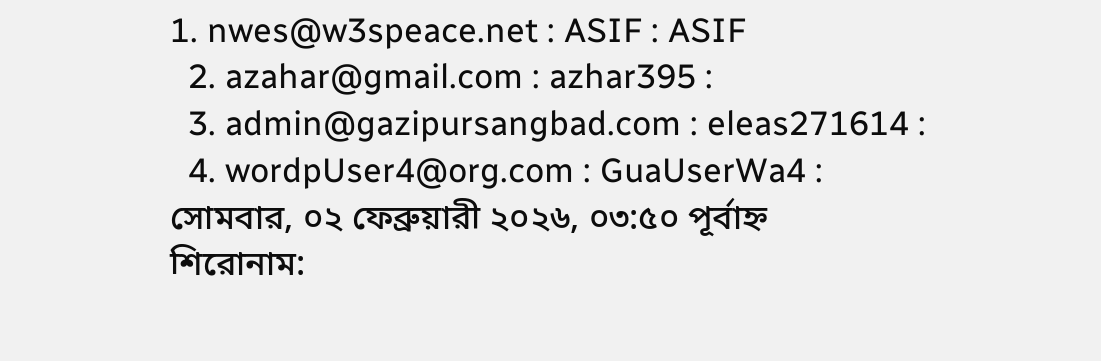1. nwes@w3speace.net : ASIF : ASIF
  2. azahar@gmail.com : azhar395 :
  3. admin@gazipursangbad.com : eleas271614 :
  4. wordpUser4@org.com : GuaUserWa4 :
সোমবার, ০২ ফেব্রুয়ারী ২০২৬, ০৩:৫০ পূর্বাহ্ন
শিরোনাম: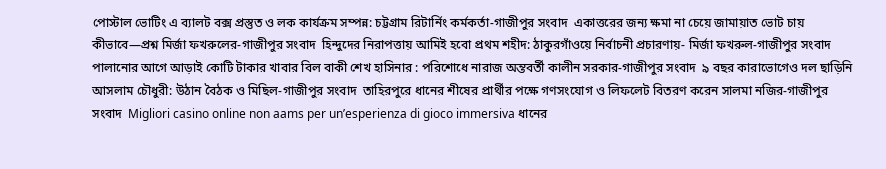পোস্টাল ভোটিং এ ব্যালট বক্স প্রস্তুত ও লক কার্যক্রম সম্পন্ন: চট্টগ্রাম রিটার্নিং কর্মকর্তা-গাজীপুর সংবাদ  একাত্তরের জন্য ক্ষমা না চেয়ে জামায়াত ভোট চায় কীভাবে—প্রশ্ন মির্জা ফখরুলের-গাজীপুর সংবাদ  হিন্দুদের নিরাপত্তায় আমিই হবো প্রথম শহীদ: ঠাকুরগাঁওয়ে নির্বাচনী প্রচারণায়- মির্জা ফখরুল-গাজীপুর সংবাদ  পালানোর আগে আড়াই কোটি টাকার খাবার বিল বাকী শেখ হাসিনার : পরিশোধে নারাজ অন্তবর্তী কালীন সরকার-গাজীপুর সংবাদ  ৯ বছর কারাভোগেও দল ছাড়িনি আসলাম চৌধুরী: উঠান বৈঠক ও মিছিল-গাজীপুর সংবাদ  তাহিরপুরে ধানের শীষের প্রার্থীর পক্ষে গণসংযোগ ও লিফলেট বিতরণ করেন সালমা নজির-গাজীপুর সংবাদ  Migliori casino online non aams per un’esperienza di gioco immersiva ধানের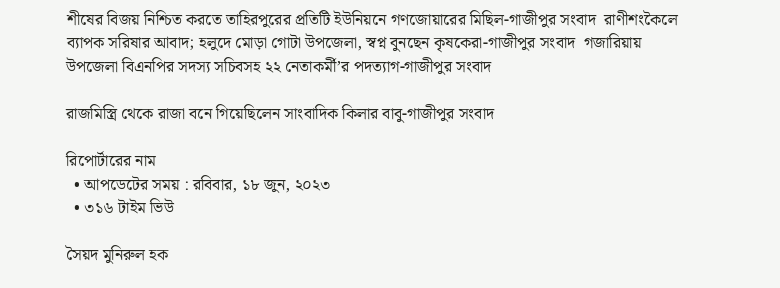শীষের বিজয় নিশ্চিত করতে তাহিরপুরের প্রতিটি ইউনিয়নে গণজোয়ারের মিছিল-গাজীপুর সংবাদ  রাণীশংকৈলে ব্যাপক সরিষার আবাদ; হলুদে মোড়া গোটা উপজেলা, স্বপ্ন বুনছেন কৃষকেরা-গাজীপুর সংবাদ  গজারিয়ায় উপজেলা বিএনপির সদস্য সচিবসহ ২২ নেতাকর্মী’র পদত্যাগ-গাজীপুর সংবাদ

রাজমিস্ত্রি থেকে রাজা বনে গিয়েছিলেন সাংবাদিক কিলার বাবু-গাজীপুর সংবাদ

রিপোর্টারের নাম
  • আপডেটের সময় : রবিবার, ১৮ জুন, ২০২৩
  • ৩১৬ টাইম ভিউ

সৈয়দ মুনিরুল হক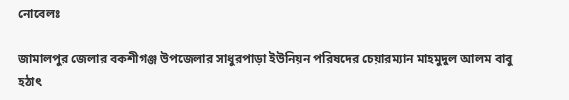নোবেলঃ

জামালপুর জেলার বকশীগঞ্জ উপজেলার সাধুরপাড়া ইউনিয়ন পরিষদের চেয়ারম্যান মাহমুদুল আলম বাবু হঠাৎ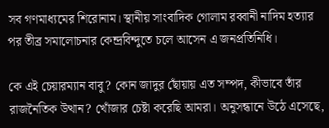সব গণমাধ্যমের শিরোনাম। স্থানীয় সাংবাদিক গোলাম রব্বানী নাদিম হত্যার পর তীব্র সমালোচনার কেন্দ্রবিন্দুতে চলে আসেন এ জনপ্রতিনিধি।

কে এই চেয়ারম্যান বাবু? কোন জাদুর ছোঁয়ায় এত সম্পদ, কীভাবে তাঁর রাজনৈতিক উত্থান? খোঁজার চেষ্টা করেছি আমরা। অনুসন্ধানে উঠে এসেছে,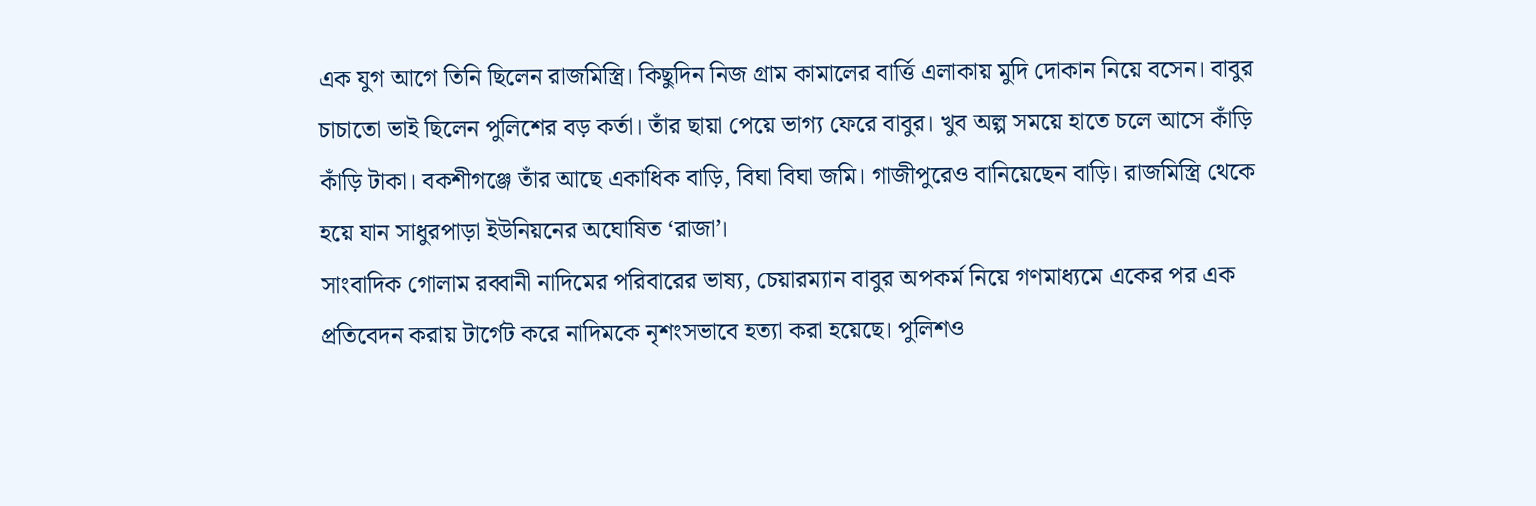এক যুগ আগে তিনি ছিলেন রাজমিস্ত্রি। কিছুদিন নিজ গ্রাম কামালের বার্ত্তি এলাকায় মুদি দোকান নিয়ে বসেন। বাবুর চাচাতো ভাই ছিলেন পুলিশের বড় কর্তা। তাঁর ছায়া পেয়ে ভাগ্য ফেরে বাবুর। খুব অল্প সময়ে হাতে চলে আসে কাঁড়ি কাঁড়ি টাকা। বকশীগঞ্জে তাঁর আছে একাধিক বাড়ি, বিঘা বিঘা জমি। গাজীপুরেও বানিয়েছেন বাড়ি। রাজমিস্ত্রি থেকে হয়ে যান সাধুরপাড়া ইউনিয়নের অঘোষিত ‘রাজা’।
সাংবাদিক গোলাম রব্বানী নাদিমের পরিবারের ভাষ্য, চেয়ারম্যান বাবুর অপকর্ম নিয়ে গণমাধ্যমে একের পর এক প্রতিবেদন করায় টার্গেট করে নাদিমকে নৃশংসভাবে হত্যা করা হয়েছে। পুলিশও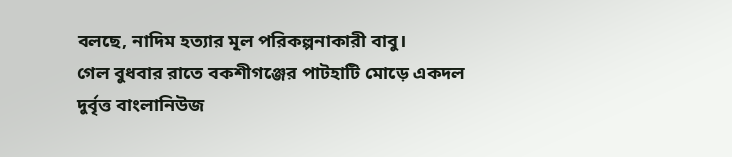বলছে, নাদিম হত্যার মূল পরিকল্পনাকারী বাবু।
গেল বুধবার রাতে বকশীগঞ্জের পাটহাটি মোড়ে একদল দুর্বৃত্ত বাংলানিউজ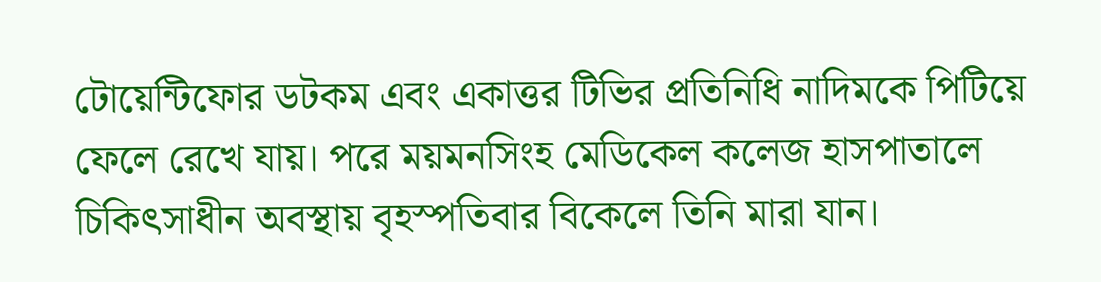টোয়েন্টিফোর ডটকম এবং একাত্তর টিভির প্রতিনিধি নাদিমকে পিটিয়ে ফেলে রেখে যায়। পরে ময়মনসিংহ মেডিকেল কলেজ হাসপাতালে চিকিৎসাধীন অবস্থায় বৃহস্পতিবার বিকেলে তিনি মারা যান।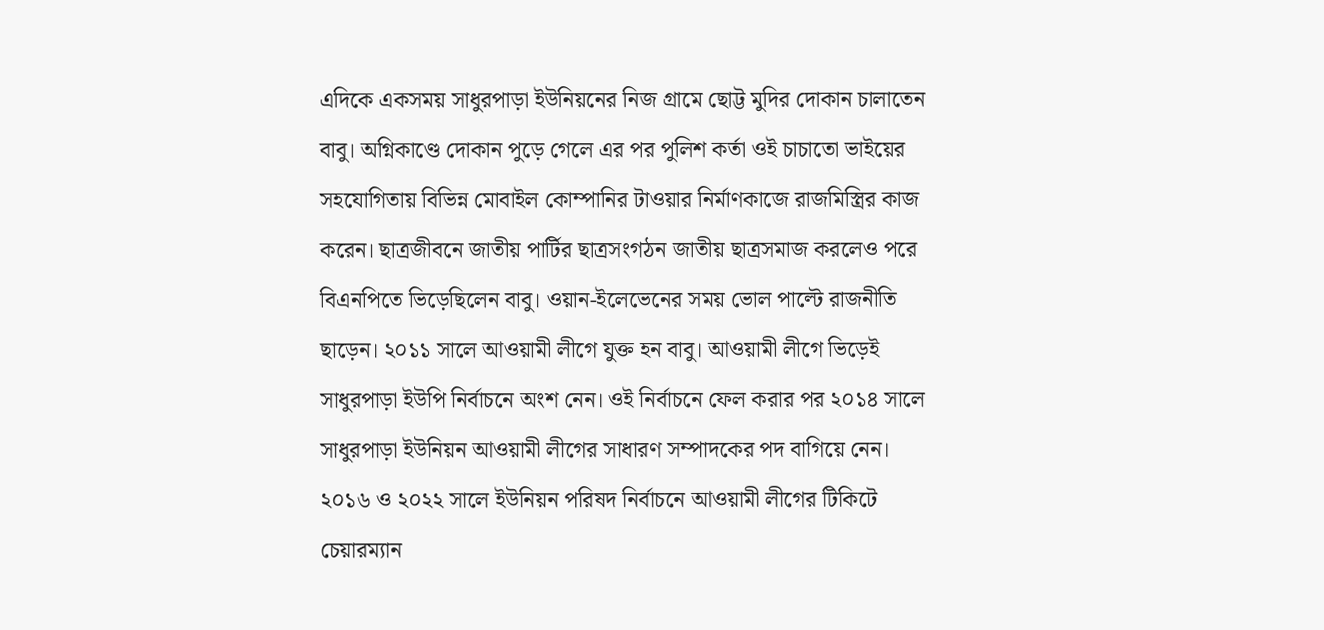এদিকে একসময় সাধুরপাড়া ইউনিয়নের নিজ গ্রামে ছোট্ট মুদির দোকান চালাতেন বাবু। অগ্নিকাণ্ডে দোকান পুড়ে গেলে এর পর পুলিশ কর্তা ওই চাচাতো ভাইয়ের সহযোগিতায় বিভিন্ন মোবাইল কোম্পানির টাওয়ার নির্মাণকাজে রাজমিস্ত্রির কাজ করেন। ছাত্রজীবনে জাতীয় পার্টির ছাত্রসংগঠন জাতীয় ছাত্রসমাজ করলেও পরে বিএনপিতে ভিড়েছিলেন বাবু। ওয়ান-ইলেভেনের সময় ভোল পাল্টে রাজনীতি ছাড়েন। ২০১১ সালে আওয়ামী লীগে যুক্ত হন বাবু। আওয়ামী লীগে ভিড়েই সাধুরপাড়া ইউপি নির্বাচনে অংশ নেন। ওই নির্বাচনে ফেল করার পর ২০১৪ সালে সাধুরপাড়া ইউনিয়ন আওয়ামী লীগের সাধারণ সম্পাদকের পদ বাগিয়ে নেন। ২০১৬ ও ২০২২ সালে ইউনিয়ন পরিষদ নির্বাচনে আওয়ামী লীগের টিকিটে চেয়ারম্যান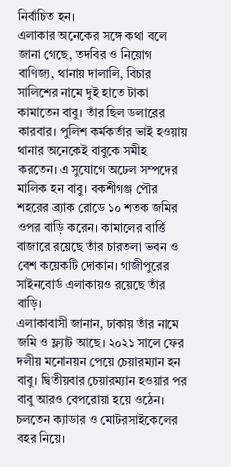নির্বাচিত হন।
এলাকার অনেকের সঙ্গে কথা বলে জানা গেছে, তদবির ও নিয়োগ বাণিজ্য, থানায় দালালি, বিচার সালিশের নামে দুই হাতে টাকা কামাতেন বাবু। তাঁর ছিল ডলারের কারবার। পুলিশ কর্মকর্তার ভাই হওয়ায় থানার অনেকেই বাবুকে সমীহ করতেন। এ সুযোগে অঢেল সম্পদের মালিক হন বাবু। বকশীগঞ্জ পৌর শহরের ব্র্যাক রোডে ১০ শতক জমির ওপর বাড়ি করেন। কামালের বার্ত্তি বাজারে রয়েছে তাঁর চারতলা ভবন ও বেশ কয়েকটি দোকান। গাজীপুরের সাইনবোর্ড এলাকায়ও রয়েছে তাঁর বাড়ি।
এলাকাবাসী জানান, ঢাকায় তাঁর নামে জমি ও ফ্ল্যাট আছে। ২০২১ সালে ফের দলীয় মনোনয়ন পেয়ে চেয়ারম্যান হন বাবু। দ্বিতীয়বার চেয়ারম্যান হওয়ার পর বাবু আরও বেপরোয়া হয়ে ওঠেন। চলতেন ক্যাডার ও মোটরসাইকেলের বহর নিয়ে।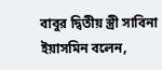বাবুর দ্বিতীয় স্ত্রী সাবিনা ইয়াসমিন বলেন,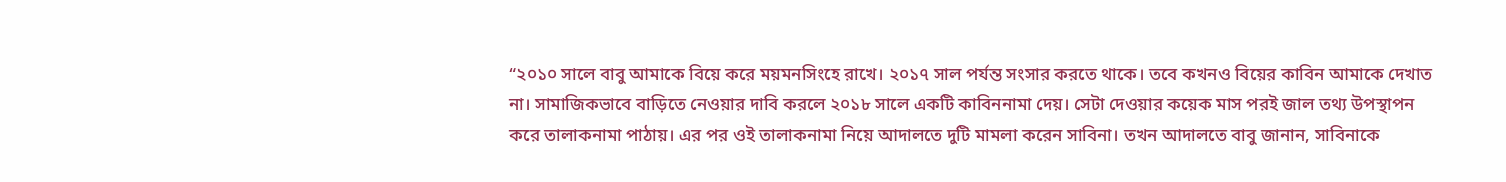“২০১০ সালে বাবু আমাকে বিয়ে করে ময়মনসিংহে রাখে। ২০১৭ সাল পর্যন্ত সংসার করতে থাকে। তবে কখনও বিয়ের কাবিন আমাকে দেখাত না। সামাজিকভাবে বাড়িতে নেওয়ার দাবি করলে ২০১৮ সালে একটি কাবিননামা দেয়। সেটা দেওয়ার কয়েক মাস পরই জাল তথ্য উপস্থাপন করে তালাকনামা পাঠায়। এর পর ওই তালাকনামা নিয়ে আদালতে দুটি মামলা করেন সাবিনা। তখন আদালতে বাবু জানান, সাবিনাকে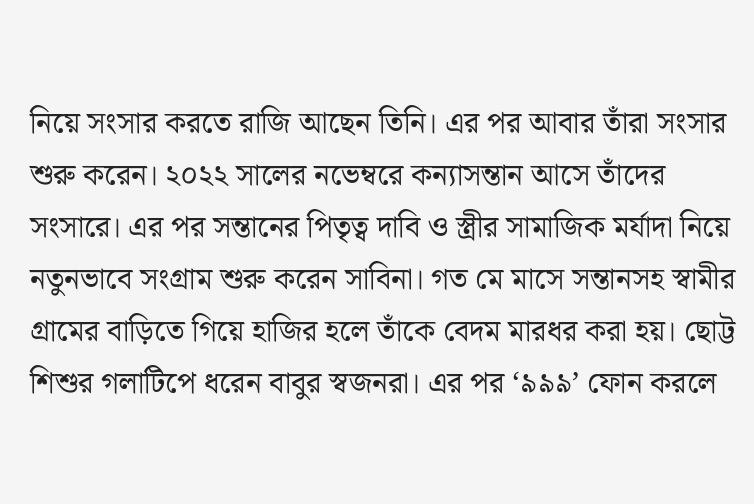নিয়ে সংসার করতে রাজি আছেন তিনি। এর পর আবার তাঁরা সংসার শুরু করেন। ২০২২ সালের নভেম্বরে কন্যাসন্তান আসে তাঁদের সংসারে। এর পর সন্তানের পিতৃত্ব দাবি ও স্ত্রীর সামাজিক মর্যাদা নিয়ে নতুনভাবে সংগ্রাম শুরু করেন সাবিনা। গত মে মাসে সন্তানসহ স্বামীর গ্রামের বাড়িতে গিয়ে হাজির হলে তাঁকে বেদম মারধর করা হয়। ছোট্ট শিশুর গলাটিপে ধরেন বাবুর স্বজনরা। এর পর ‘৯৯৯’ ফোন করলে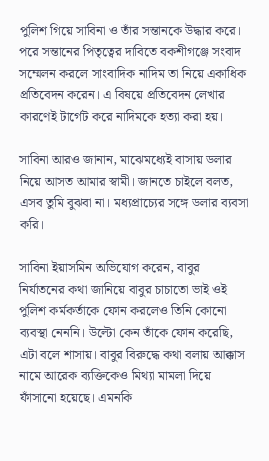পুলিশ গিয়ে সাবিনা ও তাঁর সন্তানকে উদ্ধার করে। পরে সন্তানের পিতৃত্বের দাবিতে বকশীগঞ্জে সংবাদ সম্মেলন করলে সাংবাদিক নাদিম তা নিয়ে একাধিক প্রতিবেদন করেন। এ বিষয়ে প্রতিবেদন লেখার কারণেই টার্গেট করে নাদিমকে হত্যা করা হয়।

সাবিনা আরও জানান, মাঝেমধ্যেই বাসায় ডলার নিয়ে আসত আমার স্বামী। জানতে চাইলে বলত, এসব তুমি বুঝবা না। মধ্যপ্রাচ্যের সঙ্গে ডলার ব্যবসা করি।

সাবিনা ইয়াসমিন অভিযোগ করেন, বাবুর নির্যাতনের কথা জানিয়ে বাবুর চাচাতো ভাই ওই পুলিশ কর্মকর্তাকে ফোন করলেও তিনি কোনো ব্যবস্থা নেননি। উল্টো কেন তাঁকে ফোন করেছি, এটা বলে শাসায়। বাবুর বিরুদ্ধে কথা বলায় আক্কাস নামে আরেক ব্যক্তিকেও মিথ্যা মামলা দিয়ে ফাঁসানো হয়েছে। এমনকি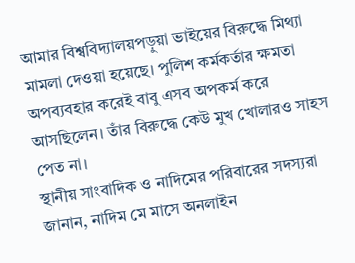আমার বিশ্ববিদ্যালয়পড়ুয়া ভাইয়ের বিরুদ্ধে মিথ্যা মামলা দেওয়া হয়েছে। পুলিশ কর্মকর্তার ক্ষমতা অপব্যবহার করেই বাবু এসব অপকর্ম করে আসছিলেন। তাঁর বিরুদ্ধে কেউ মুখ খোলারও সাহস পেত না।
স্থানীয় সাংবাদিক ও নাদিমের পরিবারের সদস্যরা জানান, নাদিম মে মাসে অনলাইন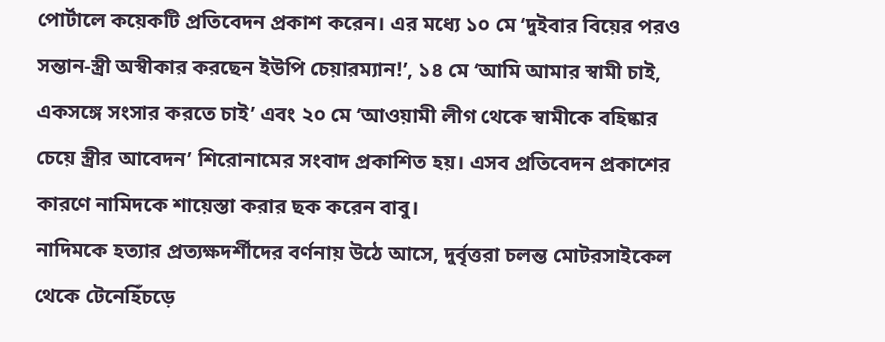পোর্টালে কয়েকটি প্রতিবেদন প্রকাশ করেন। এর মধ্যে ১০ মে ‘দুইবার বিয়ের পরও সন্তান-স্ত্রী অস্বীকার করছেন ইউপি চেয়ারম্যান!’, ১৪ মে ‘আমি আমার স্বামী চাই, একসঙ্গে সংসার করতে চাই’ এবং ২০ মে ‘আওয়ামী লীগ থেকে স্বামীকে বহিষ্কার চেয়ে স্ত্রীর আবেদন’ শিরোনামের সংবাদ প্রকাশিত হয়। এসব প্রতিবেদন প্রকাশের কারণে নামিদকে শায়েস্তা করার ছক করেন বাবু।
নাদিমকে হত্যার প্রত্যক্ষদর্শীদের বর্ণনায় উঠে আসে, দুর্বৃত্তরা চলন্ত মোটরসাইকেল থেকে টেনেহিঁচড়ে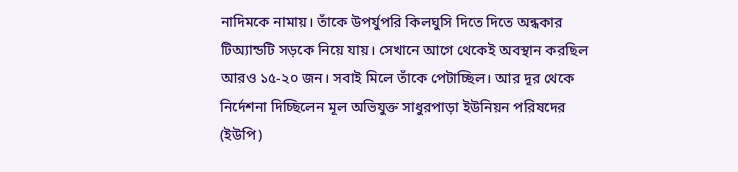নাদিমকে নামায়। তাঁকে উপর্যুপরি কিলঘুসি দিতে দিতে অন্ধকার টিঅ্যান্ডটি সড়কে নিয়ে যায়। সেখানে আগে থেকেই অবস্থান করছিল আরও ১৫-২০ জন। সবাই মিলে তাঁকে পেটাচ্ছিল। আর দূর থেকে নির্দেশনা দিচ্ছিলেন মূল অভিযুক্ত সাধুরপাড়া ইউনিয়ন পরিষদের (ইউপি)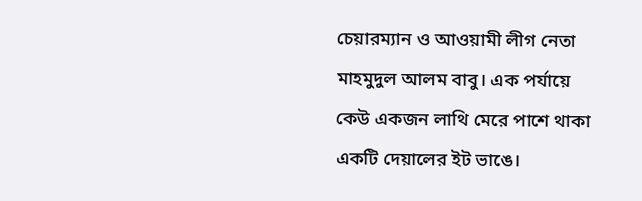চেয়ারম্যান ও আওয়ামী লীগ নেতা মাহমুদুল আলম বাবু। এক পর্যায়ে কেউ একজন লাথি মেরে পাশে থাকা একটি দেয়ালের ইট ভাঙে।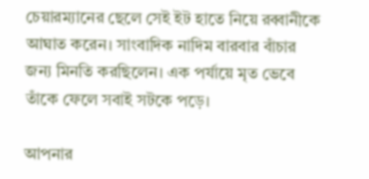চেয়ারম্যানের ছেলে সেই ইট হাতে নিয়ে রব্বানীকে আঘাত করেন। সাংবাদিক নাদিম বারবার বাঁচার জন্য মিনতি করছিলেন। এক পর্যায়ে মৃত ভেবে তাঁকে ফেলে সবাই সটকে পড়ে।

আপনার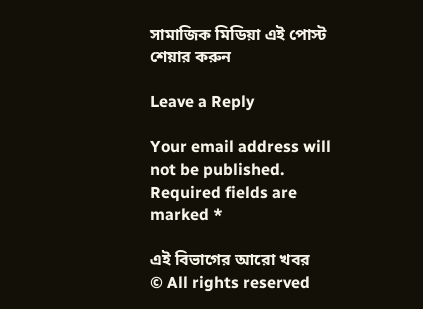সামাজিক মিডিয়া এই পোস্ট শেয়ার করুন

Leave a Reply

Your email address will not be published. Required fields are marked *

এই বিভাগের আরো খবর
© All rights reserved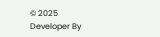© 2025
Developer By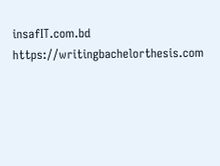insafIT.com.bd
https://writingbachelorthesis.com